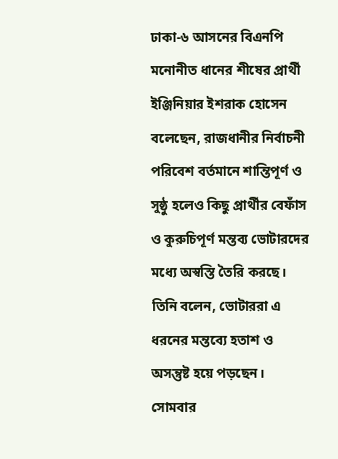ঢাকা-৬ আসনের বিএনপি মনোনীত ধানের শীষের প্রার্থী ইঞ্জিনিয়ার ইশরাক হোসেন বলেছেন, রাজধানীর নির্বাচনী পরিবেশ বর্তমানে শান্তিপূর্ণ ও সুষ্ঠু হলেও কিছু প্রার্থীর বেফাঁস ও কুরুচিপূর্ণ মন্তব্য ভোটারদের মধ্যে অস্বস্তি তৈরি করছে। তিনি বলেন, ভোটাররা এ ধরনের মন্তব্যে হতাশ ও অসন্তুষ্ট হয়ে পড়ছেন।
সোমবার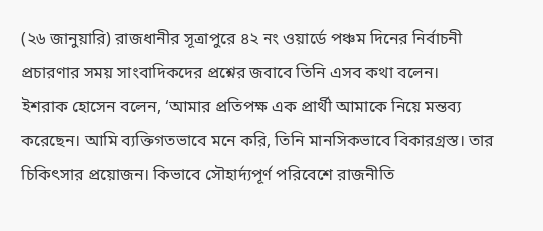(২৬ জানুয়ারি) রাজধানীর সূত্রাপুরে ৪২ নং ওয়ার্ডে পঞ্চম দিনের নির্বাচনী প্রচারণার সময় সাংবাদিকদের প্রশ্নের জবাবে তিনি এসব কথা বলেন।
ইশরাক হোসেন বলেন, ‘আমার প্রতিপক্ষ এক প্রার্থী আমাকে নিয়ে মন্তব্য করেছেন। আমি ব্যক্তিগতভাবে মনে করি, তিনি মানসিকভাবে বিকারগ্রস্ত। তার চিকিৎসার প্রয়োজন। কিভাবে সৌহার্দ্যপূর্ণ পরিবেশে রাজনীতি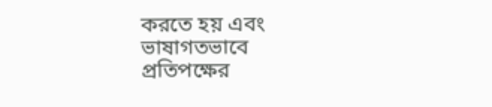করতে হয় এবং ভাষাগতভাবে প্রতিপক্ষের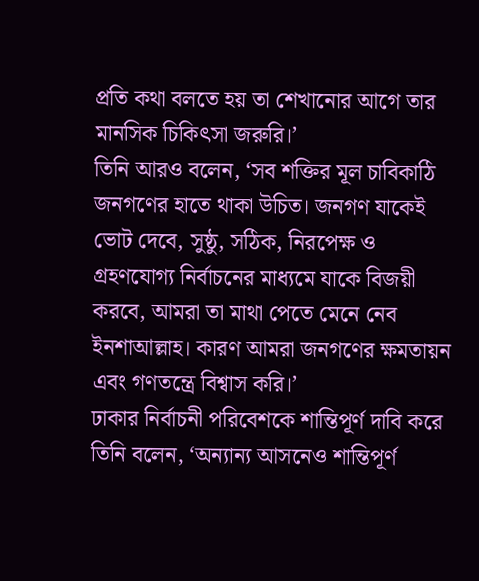প্রতি কথা বলতে হয় তা শেখানোর আগে তার মানসিক চিকিৎসা জরুরি।’
তিনি আরও বলেন, ‘সব শক্তির মূল চাবিকাঠি জনগণের হাতে থাকা উচিত। জনগণ যাকেই ভোট দেবে, সুষ্ঠু, সঠিক, নিরপেক্ষ ও গ্রহণযোগ্য নির্বাচনের মাধ্যমে যাকে বিজয়ী করবে, আমরা তা মাথা পেতে মেনে নেব ইনশাআল্লাহ। কারণ আমরা জনগণের ক্ষমতায়ন এবং গণতন্ত্রে বিশ্বাস করি।’
ঢাকার নির্বাচনী পরিবেশকে শান্তিপূর্ণ দাবি করে তিনি বলেন, ‘অন্যান্য আসনেও শান্তিপূর্ণ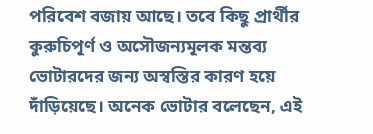পরিবেশ বজায় আছে। তবে কিছু প্রার্থীর কুরুচিপূর্ণ ও অসৌজন্যমূলক মন্তব্য ভোটারদের জন্য অস্বস্তির কারণ হয়ে দাঁড়িয়েছে। অনেক ভোটার বলেছেন, এই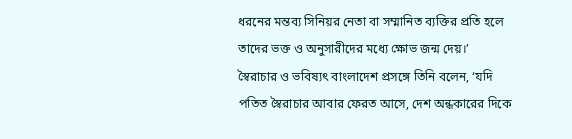ধরনের মন্তব্য সিনিয়র নেতা বা সম্মানিত ব্যক্তির প্রতি হলে তাদের ভক্ত ও অনুসারীদের মধ্যে ক্ষোভ জন্ম দেয়।’
স্বৈরাচার ও ভবিষ্যৎ বাংলাদেশ প্রসঙ্গে তিনি বলেন, ‘যদি পতিত স্বৈরাচার আবার ফেরত আসে, দেশ অন্ধকারের দিকে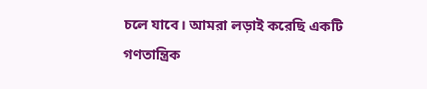চলে যাবে। আমরা লড়াই করেছি একটি গণতান্ত্রিক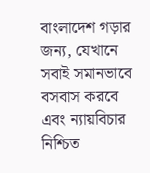বাংলাদেশ গড়ার জন্য, যেখানে সবাই সমানভাবে বসবাস করবে এবং ন্যায়বিচার নিশ্চিত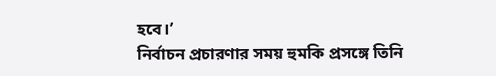হবে।’
নির্বাচন প্রচারণার সময় হুমকি প্রসঙ্গে তিনি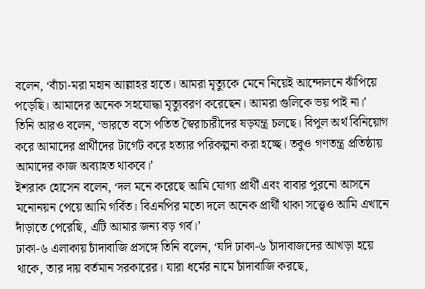বলেন, ‘বাঁচা-মরা মহান আল্লাহর হাতে। আমরা মৃত্যুকে মেনে নিয়েই আন্দোলনে ঝাঁপিয়ে পড়েছি। আমাদের অনেক সহযোদ্ধা মৃত্যুবরণ করেছেন। আমরা গুলিকে ভয় পাই না।’
তিনি আরও বলেন, ‘ভারতে বসে পতিত স্বৈরাচারীদের ষড়যন্ত্র চলছে। বিপুল অর্থ বিনিয়োগ করে আমাদের প্রার্থীদের টার্গেট করে হত্যার পরিকল্পনা করা হচ্ছে। তবুও গণতন্ত্র প্রতিষ্ঠায় আমাদের কাজ অব্যাহত থাকবে।’
ইশরাক হোসেন বলেন, ‘দল মনে করেছে আমি যোগ্য প্রার্থী এবং বাবার পুরনো আসনে মনোনয়ন পেয়ে আমি গর্বিত। বিএনপির মতো দলে অনেক প্রার্থী থাকা সত্ত্বেও আমি এখানে দাঁড়াতে পেরেছি, এটি আমার জন্য বড় গর্ব।’
ঢাকা-৬ এলাকায় চাঁদাবাজি প্রসঙ্গে তিনি বলেন, ‘যদি ঢাকা-৬ চাঁদাবাজদের আখড়া হয়ে থাকে, তার দায় বর্তমান সরকারের। যারা ধর্মের নামে চাঁদাবাজি করছে,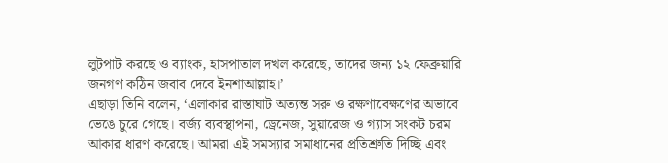লুটপাট করছে ও ব্যাংক, হাসপাতাল দখল করেছে, তাদের জন্য ১২ ফেব্রুয়ারি জনগণ কঠিন জবাব দেবে ইনশাআল্লাহ।’
এছাড়া তিনি বলেন, ‘এলাকার রাস্তাঘাট অত্যন্ত সরু ও রক্ষণাবেক্ষণের অভাবে ভেঙে চুরে গেছে। বর্জ্য ব্যবস্থাপনা, ড্রেনেজ, সুয়ারেজ ও গ্যাস সংকট চরম আকার ধারণ করেছে। আমরা এই সমস্যার সমাধানের প্রতিশ্রুতি দিচ্ছি এবং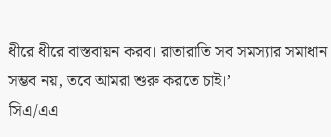ধীরে ধীরে বাস্তবায়ন করব। রাতারাতি সব সমস্যার সমাধান সম্ভব নয়, তবে আমরা শুরু করতে চাই।’
সিএ/এএ